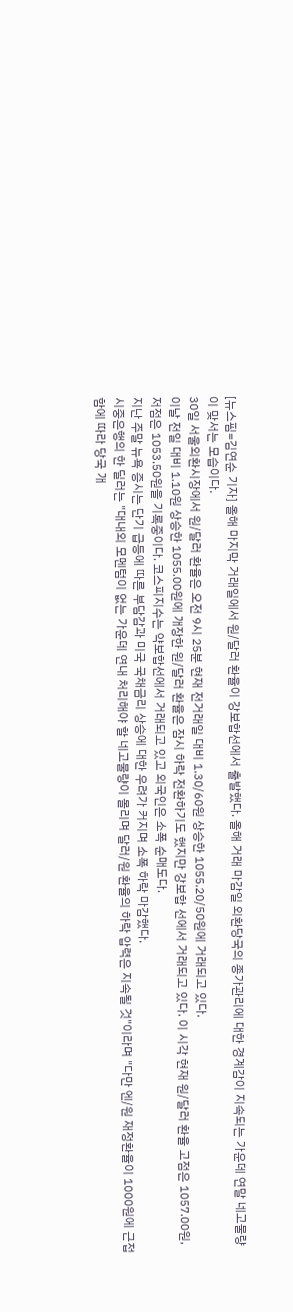[뉴스핌=김연순 기자] 올해 마지막 거래일에서 원/달러 환율이 강보합선에서 출발했다. 올해 거래 마감일 외환당국의 종가관리에 대한 경계감이 지속되는 가운데 연말 네고물량이 맞서는 모습이다.
30일 서울외환시장에서 원/달러 환율은 오전 9시 25분 현재 전거래일 대비 1.30/60원 상승한 1055.20/50원에 거래되고 있다.
이날 전일 대비 1.10원 상승한 1055.00원에 개장한 원/달러 환율은 잠시 하락 전환하기도 했지만 강보합 선에서 거래되고 있다. 이 시각 현재 원/달러 환율 고점은 1057.00원, 저점은 1053.50원을 기록중이다. 코스피지수는 약보합선에서 거래되고 있고 외국인은 소폭 순매도다.
지난 주말 뉴욕 증시는 단기 급등에 따른 부담감과 미국 국채금리 상승에 대한 우려가 커지며 소폭 하락 마감했다.
시중은행의 한 딜러는 "대내외 모멘텀이 없는 가운데 연내 처리해야 할 네고물량이 몰리며 달러/원 환율의 하락 압력은 지속될 것"이라며 "다만 엔/원 재정환율이 1000원에 근접함에 따라 당국 개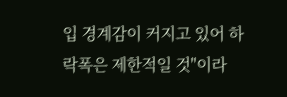입 경계감이 커지고 있어 하락폭은 제한적일 것"이라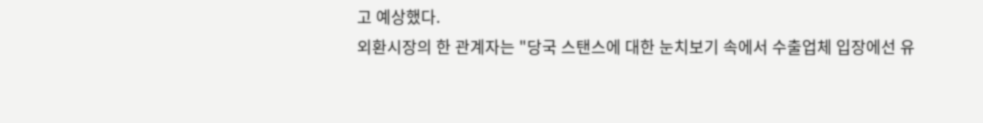고 예상했다.
외환시장의 한 관계자는 "당국 스탠스에 대한 눈치보기 속에서 수출업체 입장에선 유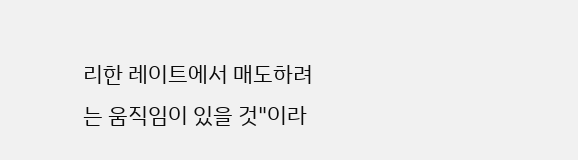리한 레이트에서 매도하려는 움직임이 있을 것"이라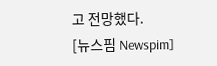고 전망했다.
[뉴스핌 Newspim]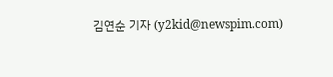김연순 기자 (y2kid@newspim.com)